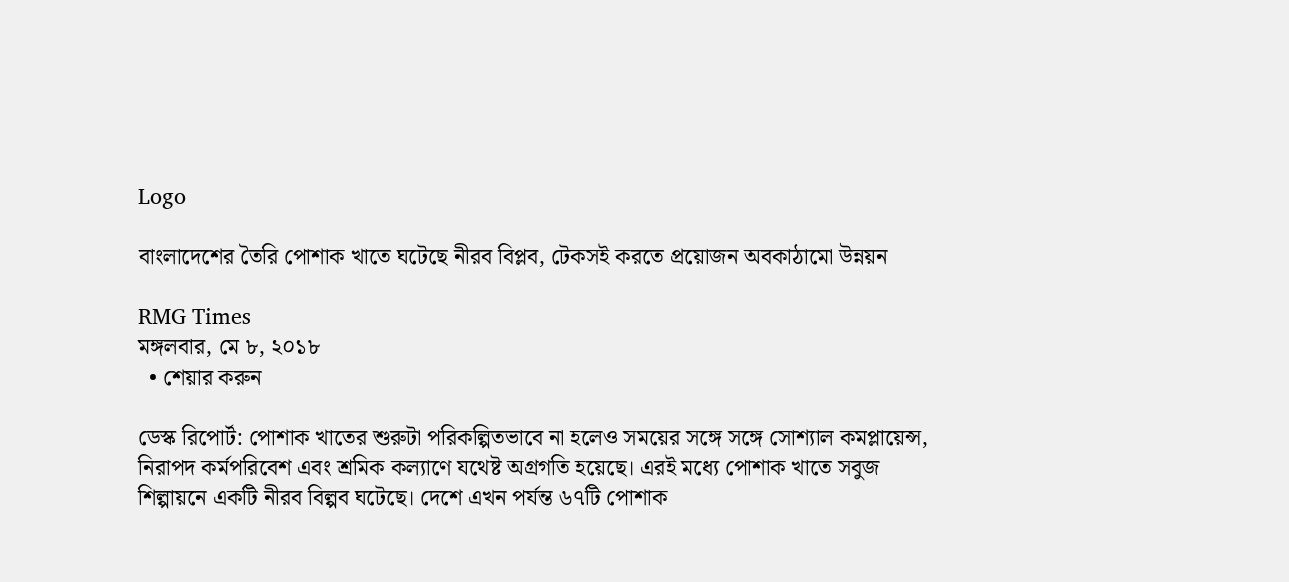Logo

বাংলাদেশের তৈরি পোশাক খাতে ঘটেছে নীরব বিপ্লব, টেকসই করতে প্রয়োজন অবকাঠামো উন্নয়ন

RMG Times
মঙ্গলবার, মে ৮, ২০১৮
  • শেয়ার করুন

ডেস্ক রিপোর্ট: পোশাক খাতের শুরুটা পরিকল্পিতভাবে না হলেও সময়ের সঙ্গে সঙ্গে সোশ্যাল কমপ্লায়েন্স, নিরাপদ কর্মপরিবেশ এবং শ্রমিক কল্যাণে যথেষ্ট অগ্রগতি হয়েছে। এরই মধ্যে পোশাক খাতে সবুজ শিল্পায়নে একটি নীরব বিল্পব ঘটেছে। দেশে এখন পর্যন্ত ৬৭টি পোশাক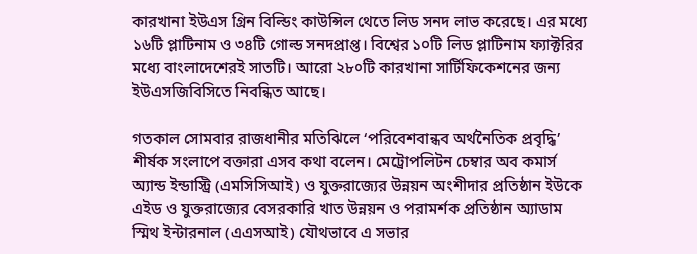কারখানা ইউএস গ্রিন বিল্ডিং কাউন্সিল থেতে লিড সনদ লাভ করেছে। এর মধ্যে ১৬টি প্লাটিনাম ও ৩৪টি গোল্ড সনদপ্রাপ্ত। বিশ্বের ১০টি লিড প্লাটিনাম ফ্যাক্টরির মধ্যে বাংলাদেশেরই সাতটি। আরো ২৮০টি কারখানা সার্টিফিকেশনের জন্য ইউএসজিবিসিতে নিবন্ধিত আছে।

গতকাল সোমবার রাজধানীর মতিঝিলে ‘পরিবেশবান্ধব অর্থনৈতিক প্রবৃদ্ধি’ শীর্ষক সংলাপে বক্তারা এসব কথা বলেন। মেট্রোপলিটন চেম্বার অব কমার্স অ্যান্ড ইন্ডাস্ট্রি (এমসিসিআই) ও যুক্তরাজ্যের উন্নয়ন অংশীদার প্রতিষ্ঠান ইউকে এইড ও যুক্তরাজ্যের বেসরকারি খাত উন্নয়ন ও পরামর্শক প্রতিষ্ঠান অ্যাডাম স্মিথ ইন্টারনাল (এএসআই) যৌথভাবে এ সভার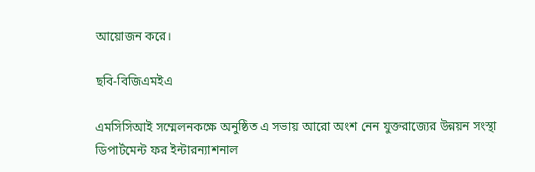আয়োজন করে।

ছবি-বিজিএমইএ

এমসিসিআই সম্মেলনকক্ষে অনুষ্ঠিত এ সভায় আরো অংশ নেন যুক্তরাজ্যের উন্নয়ন সংস্থা ডিপার্টমেন্ট ফর ইন্টারন্যাশনাল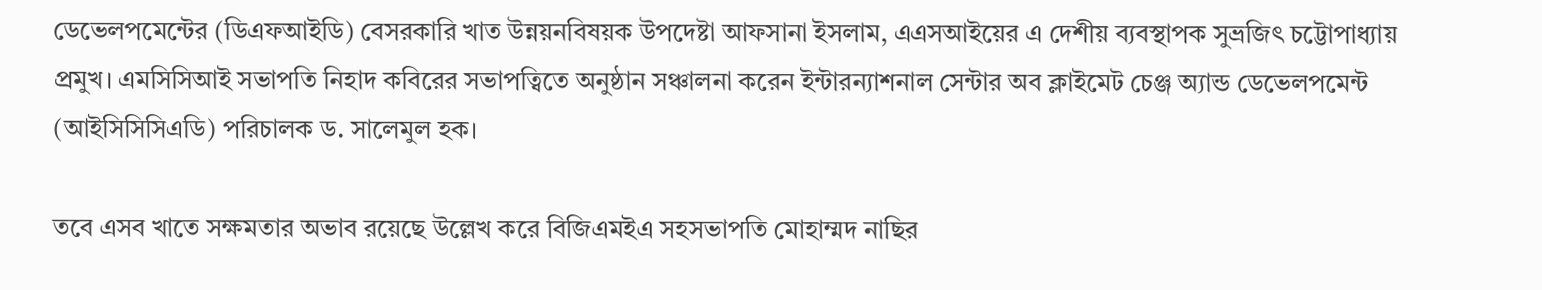ডেভেলপমেন্টের (ডিএফআইডি) বেসরকারি খাত উন্নয়নবিষয়ক উপদেষ্টা আফসানা ইসলাম, এএসআইয়ের এ দেশীয় ব্যবস্থাপক সুভ্রজিৎ চট্টোপাধ্যায় প্রমুখ। এমসিসিআই সভাপতি নিহাদ কবিরের সভাপত্বিতে অনুষ্ঠান সঞ্চালনা করেন ইন্টারন্যাশনাল সেন্টার অব ক্লাইমেট চেঞ্জ অ্যান্ড ডেভেলপমেন্ট (আইসিসিসিএডি) পরিচালক ড. সালেমুল হক।

তবে এসব খাতে সক্ষমতার অভাব রয়েছে উল্লেখ করে বিজিএমইএ সহসভাপতি মোহাম্মদ নাছির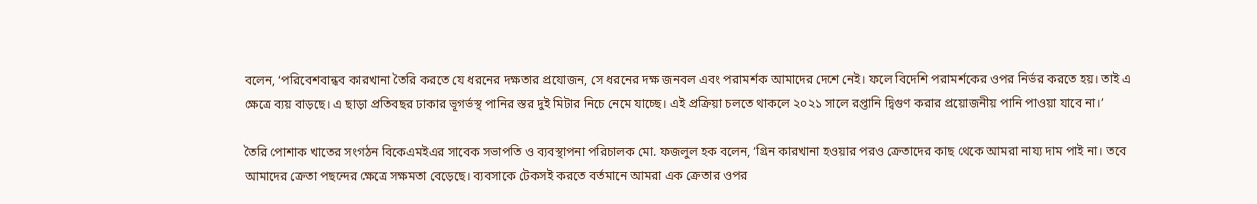বলেন, ‘পরিবেশবান্ধব কারখানা তৈরি করতে যে ধরনের দক্ষতার প্রযোজন, সে ধরনের দক্ষ জনবল এবং পরামর্শক আমাদের দেশে নেই। ফলে বিদেশি পরামর্শকের ওপর নির্ভর করতে হয়। তাই এ ক্ষেত্রে ব্যয় বাড়ছে। এ ছাড়া প্রতিবছর ঢাকার ভূগর্ভস্থ পানির স্তর দুই মিটার নিচে নেমে যাচ্ছে। এই প্রক্রিয়া চলতে থাকলে ২০২১ সালে রপ্তানি দ্বিগুণ করার প্রয়োজনীয় পানি পাওয়া যাবে না।’

তৈরি পোশাক খাতের সংগঠন বিকেএমইএর সাবেক সভাপতি ও ব্যবস্থাপনা পরিচালক মো. ফজলুল হক বলেন, ‘গ্রিন কারখানা হওয়ার পরও ক্রেতাদের কাছ থেকে আমরা নায্য দাম পাই না। তবে আমাদের ক্রেতা পছন্দের ক্ষেত্রে সক্ষমতা বেড়েছে। ব্যবসাকে টেকসই করতে বর্তমানে আমরা এক ক্রেতার ওপর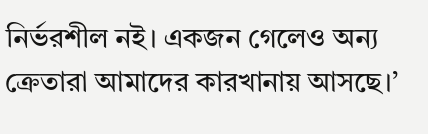নির্ভরশীল নই। একজন গেলেও অন্য ক্রেতারা আমাদের কারখানায় আসছে।’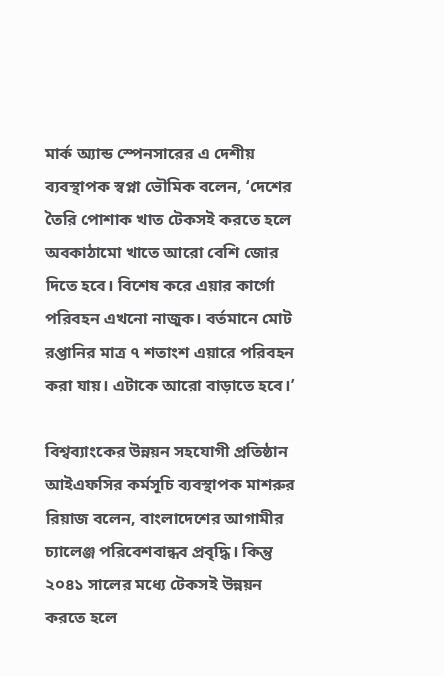মার্ক অ্যান্ড স্পেনসারের এ দেশীয় ব্যবস্থাপক স্বপ্না ভৌমিক বলেন, ‘দেশের তৈরি পোশাক খাত টেকসই করতে হলে অবকাঠামো খাতে আরো বেশি জোর দিতে হবে। বিশেষ করে এয়ার কার্গো পরিবহন এখনো নাজুক। বর্তমানে মোট রপ্তানির মাত্র ৭ শতাংশ এয়ারে পরিবহন করা যায়। এটাকে আরো বাড়াতে হবে।’

বিশ্বব্যাংকের উন্নয়ন সহযোগী প্রতিষ্ঠান আইএফসির কর্মসূচি ব্যবস্থাপক মাশরুর রিয়াজ বলেন, বাংলাদেশের আগামীর চ্যালেঞ্জ পরিবেশবান্ধব প্রবৃদ্ধি। কিন্তু ২০৪১ সালের মধ্যে টেকসই উন্নয়ন করতে হলে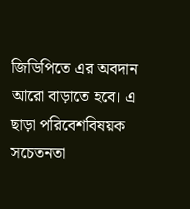জিডিপিতে এর অবদান আরো বাড়াতে হবে। এ ছাড়া পরিবেশবিষয়ক সচেতনতা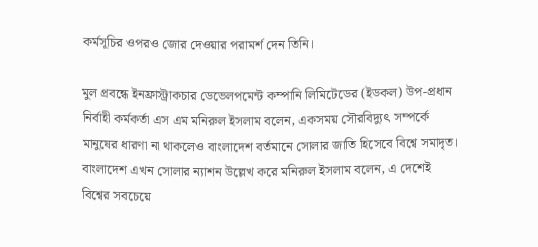কর্মসূচির ওপরও জোর দেওয়ার পরামর্শ দেন তিনি।

মুল প্রবন্ধে ইনফ্রাস্ট্রাকচার ডেভেলপমেন্ট কম্পানি লিমিটেডের (ইডকল) উপ-প্রধান নির্বাহী কর্মকর্তা এস এম মনিরুল ইসলাম বলেন, একসময় সৌরবিদ্যুৎ সম্পর্কে মানুষের ধারণা না থাকলেও বাংলাদেশ বর্তমানে সোলার জাতি হিসেবে বিশ্বে সমাদৃত। বাংলাদেশ এখন সোলার ন্যাশন উল্লেখ করে মনিরুল ইসলাম বলেন, এ দেশেই বিশ্বের সবচেয়ে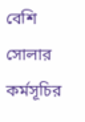বেশি সোলার কর্মসূচির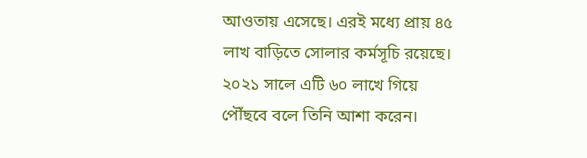আওতায় এসেছে। এরই মধ্যে প্রায় ৪৫ লাখ বাড়িতে সোলার কর্মসূচি রয়েছে। ২০২১ সালে এটি ৬০ লাখে গিয়ে পৌঁছবে বলে তিনি আশা করেন।